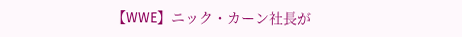【WWE】ニック・カーン社長が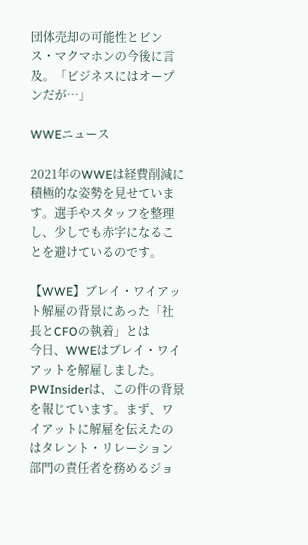団体売却の可能性とビンス・マクマホンの今後に言及。「ビジネスにはオープンだが…」

WWEニュース

2021年のWWEは経費削減に積極的な姿勢を見せています。選手やスタッフを整理し、少しでも赤字になることを避けているのです。

【WWE】ブレイ・ワイアット解雇の背景にあった「社長とCFOの執着」とは
今日、WWEはブレイ・ワイアットを解雇しました。PWInsiderは、この件の背景を報じています。まず、ワイアットに解雇を伝えたのはタレント・リレーション部門の責任者を務めるジョ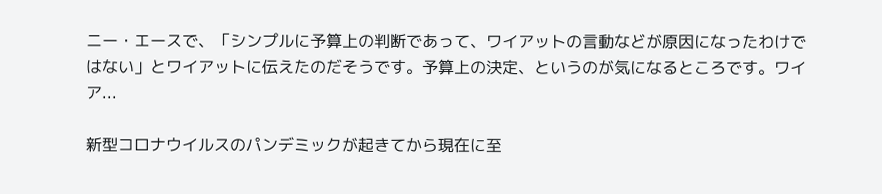ニー・エースで、「シンプルに予算上の判断であって、ワイアットの言動などが原因になったわけではない」とワイアットに伝えたのだそうです。予算上の決定、というのが気になるところです。ワイア...

新型コロナウイルスのパンデミックが起きてから現在に至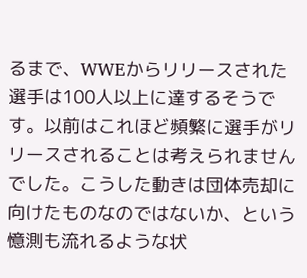るまで、WWEからリリースされた選手は100人以上に達するそうです。以前はこれほど頻繁に選手がリリースされることは考えられませんでした。こうした動きは団体売却に向けたものなのではないか、という憶測も流れるような状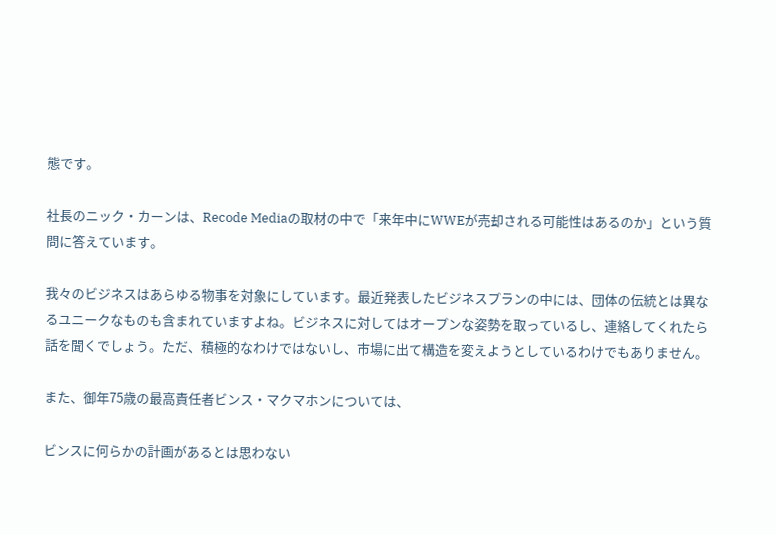態です。

社長のニック・カーンは、Recode Mediaの取材の中で「来年中にWWEが売却される可能性はあるのか」という質問に答えています。

我々のビジネスはあらゆる物事を対象にしています。最近発表したビジネスプランの中には、団体の伝統とは異なるユニークなものも含まれていますよね。ビジネスに対してはオープンな姿勢を取っているし、連絡してくれたら話を聞くでしょう。ただ、積極的なわけではないし、市場に出て構造を変えようとしているわけでもありません。

また、御年75歳の最高責任者ビンス・マクマホンについては、

ビンスに何らかの計画があるとは思わない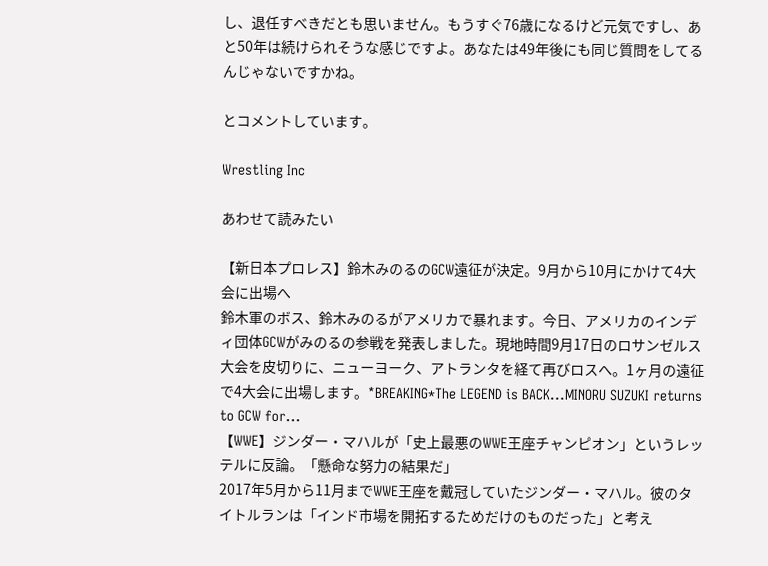し、退任すべきだとも思いません。もうすぐ76歳になるけど元気ですし、あと50年は続けられそうな感じですよ。あなたは49年後にも同じ質問をしてるんじゃないですかね。

とコメントしています。

Wrestling Inc

あわせて読みたい

【新日本プロレス】鈴木みのるのGCW遠征が決定。9月から10月にかけて4大会に出場へ
鈴木軍のボス、鈴木みのるがアメリカで暴れます。今日、アメリカのインディ団体GCWがみのるの参戦を発表しました。現地時間9月17日のロサンゼルス大会を皮切りに、ニューヨーク、アトランタを経て再びロスへ。1ヶ月の遠征で4大会に出場します。*BREAKING*The LEGEND is BACK...MINORU SUZUKI returns to GCW for...
【WWE】ジンダー・マハルが「史上最悪のWWE王座チャンピオン」というレッテルに反論。「懸命な努力の結果だ」
2017年5月から11月までWWE王座を戴冠していたジンダー・マハル。彼のタイトルランは「インド市場を開拓するためだけのものだった」と考え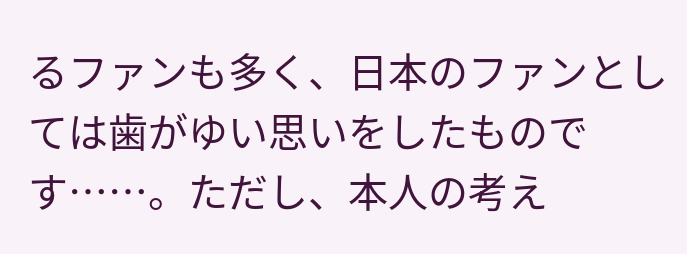るファンも多く、日本のファンとしては歯がゆい思いをしたものです……。ただし、本人の考え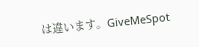は違います。GiveMeSpot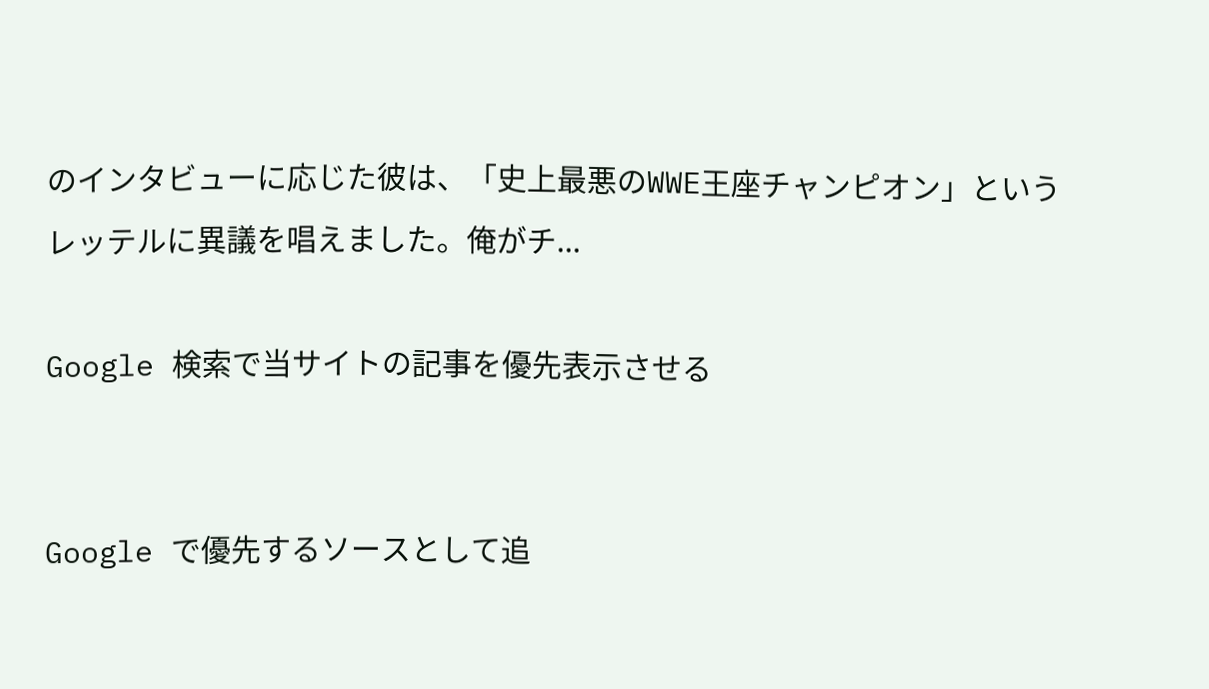のインタビューに応じた彼は、「史上最悪のWWE王座チャンピオン」というレッテルに異議を唱えました。俺がチ...

Google 検索で当サイトの記事を優先表示させる


Google で優先するソースとして追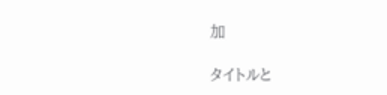加

タイトルと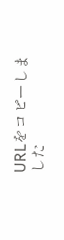URLをコピーしました